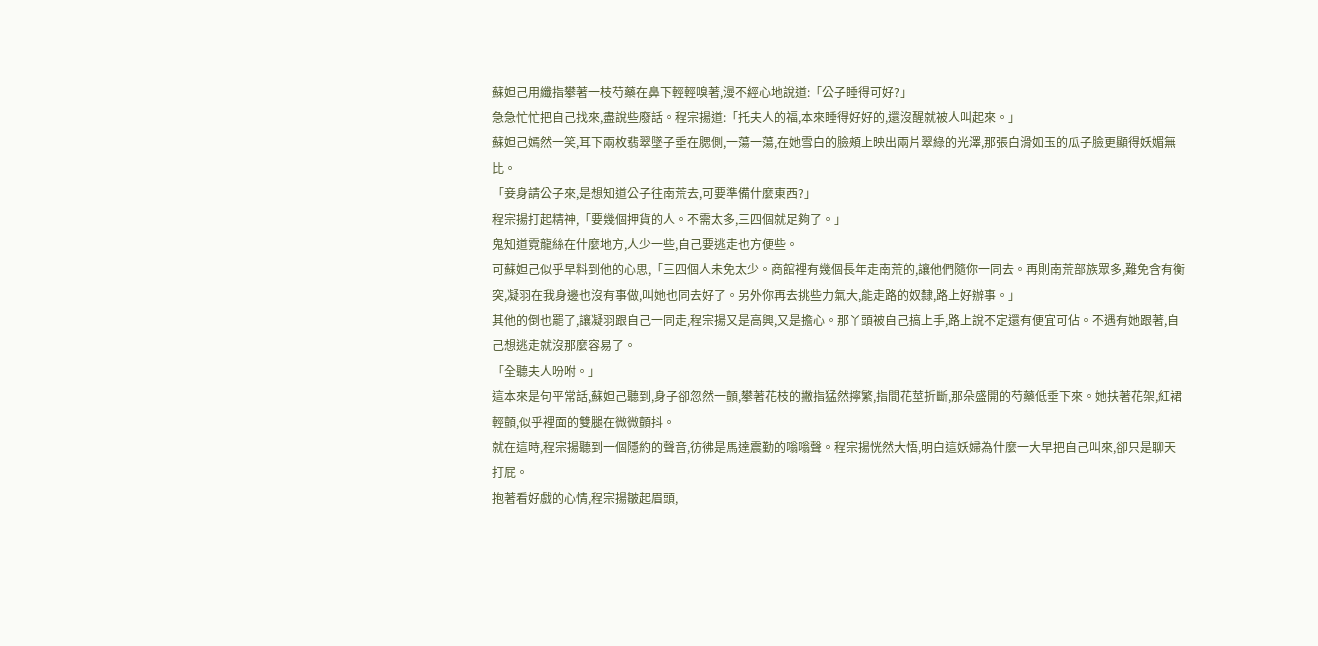蘇妲己用纖指攀著一枝芍藥在鼻下輕輕嗅著,漫不經心地說道:「公子睡得可好?」
急急忙忙把自己找來,盡說些廢話。程宗揚道:「托夫人的福,本來睡得好好的,還沒醒就被人叫起來。」
蘇妲己嫣然一笑,耳下兩枚翡翠墜子垂在腮側,一蕩一蕩,在她雪白的臉頰上映出兩片翠綠的光澤,那張白滑如玉的瓜子臉更顯得妖媚無比。
「妾身請公子來,是想知道公子往南荒去,可要準備什麼東西?」
程宗揚打起精神,「要幾個押貨的人。不需太多,三四個就足夠了。」
鬼知道霓龍絲在什麼地方,人少一些,自己要逃走也方便些。
可蘇妲己似乎早料到他的心思,「三四個人未免太少。商館裡有幾個長年走南荒的,讓他們隨你一同去。再則南荒部族眾多,難免含有衡突,凝羽在我身邊也沒有事做,叫她也同去好了。另外你再去挑些力氣大,能走路的奴隸,路上好辦事。」
其他的倒也罷了,讓凝羽跟自己一同走,程宗揚又是高興,又是擔心。那丫頭被自己搞上手,路上說不定還有便宜可佔。不遇有她跟著,自己想逃走就沒那麼容易了。
「全聽夫人吩咐。」
這本來是句平常話,蘇妲己聽到,身子卻忽然一顫,攀著花枝的撇指猛然擰繁,指間花莖折斷,那朵盛開的芍藥低垂下來。她扶著花架,紅裙輕顫,似乎裡面的雙腿在微微顫抖。
就在這時,程宗揚聽到一個隱約的聲音,彷彿是馬達震勤的嗡嗡聲。程宗揚恍然大悟,明白這妖婦為什麼一大早把自己叫來,卻只是聊天打屁。
抱著看好戲的心情,程宗揚皺起眉頭,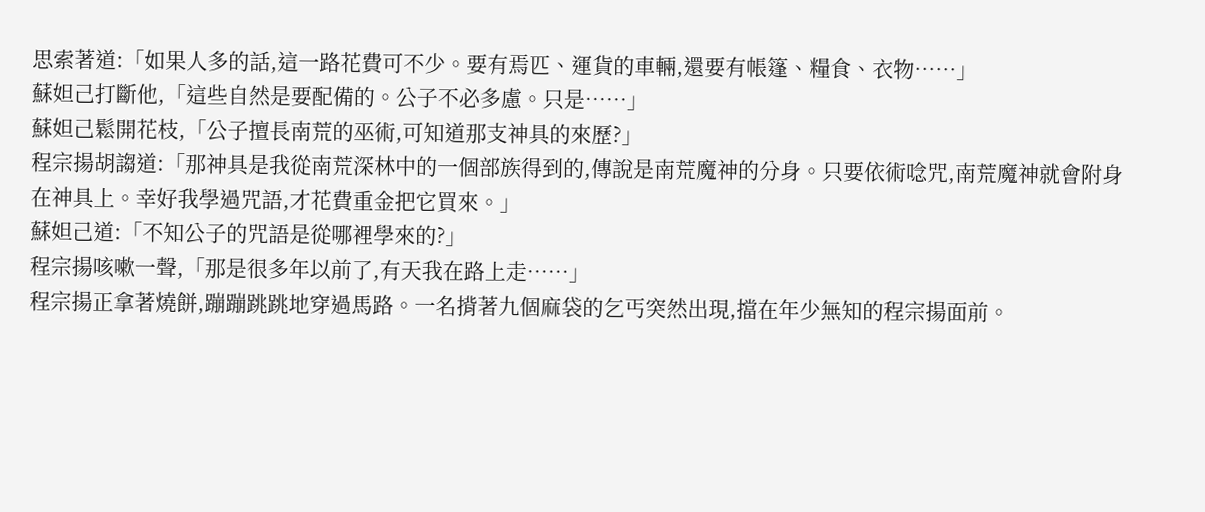思索著道:「如果人多的話,這一路花費可不少。要有焉匹、運貨的車輛,還要有帳篷、糧食、衣物……」
蘇妲己打斷他,「這些自然是要配備的。公子不必多慮。只是……」
蘇妲己鬆開花枝,「公子擅長南荒的巫術,可知道那支神具的來歷?」
程宗揚胡謅道:「那神具是我從南荒深林中的一個部族得到的,傳說是南荒魔神的分身。只要依術唸咒,南荒魔神就會附身在神具上。幸好我學過咒語,才花費重金把它買來。」
蘇妲己道:「不知公子的咒語是從哪裡學來的?」
程宗揚咳嗽一聲,「那是很多年以前了,有天我在路上走……」
程宗揚正拿著燒餅,蹦蹦跳跳地穿過馬路。一名揹著九個麻袋的乞丐突然出現,擋在年少無知的程宗揚面前。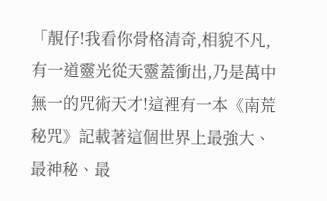「靚仔!我看你骨格清奇,相貌不凡,有一道靈光從天靈蓋衝出,乃是萬中無一的咒術天才!這裡有一本《南荒秘咒》記載著這個世界上最強大、最神秘、最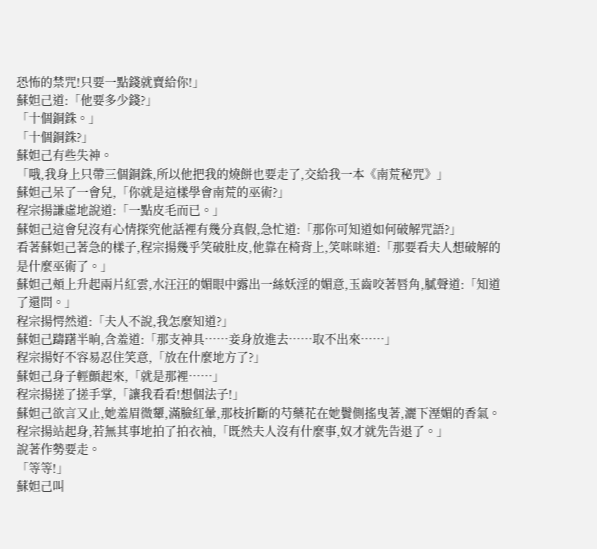恐怖的禁咒!只要一點錢就賣給你!」
蘇妲己道:「他要多少錢?」
「十個銅銖。」
「十個銅銖?」
蘇妲己有些失神。
「哦,我身上只帶三個銅銖,所以他把我的燒餅也要走了,交給我一本《南荒秘咒》」
蘇妲己呆了一會兒,「你就是這樣學會南荒的巫術?」
程宗揚謙虛地說道:「一點皮毛而已。」
蘇妲己這會兒沒有心情探究他話裡有幾分真假,急忙道:「那你可知道如何破解咒語?」
看著蘇妲己著急的樣子,程宗揚幾乎笑破肚皮,他靠在椅背上,笑咪咪道:「那要看夫人想破解的是什麼巫術了。」
蘇妲己頰上升起兩片紅雲,水汪汪的媚眼中露出一絲妖淫的媚意,玉齒咬著唇角,膩聲道:「知道了還問。」
程宗揚愕然道:「夫人不說,我怎麼知道?」
蘇妲己躊躇半晌,含羞道:「那支神具……妾身放進去……取不出來……」
程宗揚好不容易忍住笑意,「放在什麼地方了?」
蘇妲己身子輕顫起來,「就是那裡……」
程宗揚搓了搓手掌,「讓我看看!想個法子!」
蘇妲己欲言又止,她羞眉微顰,滿臉紅暈,那枝折斷的芍藥花在她鬢側搖曳著,灑下溼媚的香氣。
程宗揚站起身,若無其事地拍了拍衣袖,「既然夫人沒有什麼事,奴才就先告退了。」
說著作勢要走。
「等等!」
蘇妲己叫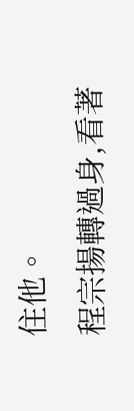住他。
程宗揚轉過身,看著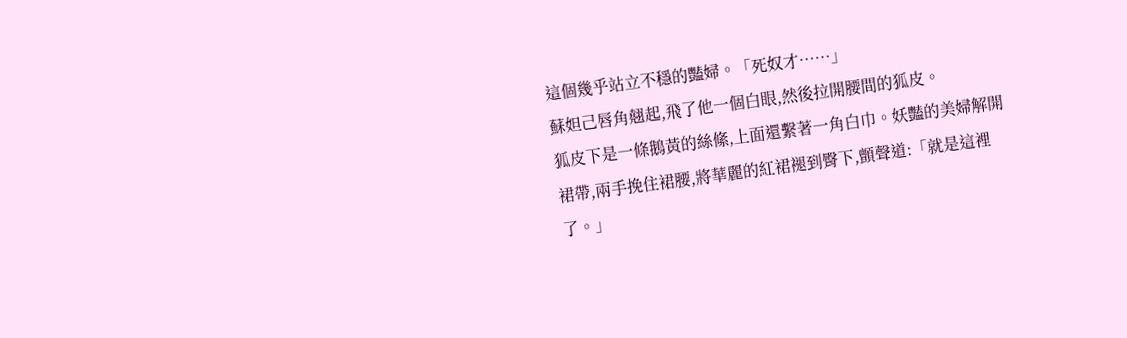這個幾乎站立不穩的豔婦。「死奴才……」
蘇妲己唇角翹起,飛了他一個白眼,然後拉開腰間的狐皮。
狐皮下是一條鵝黃的絲絛,上面還繫著一角白巾。妖豔的美婦解開裙帶,兩手挽住裙腰,將華麗的紅裙褪到臀下,顫聲道:「就是這裡了。」